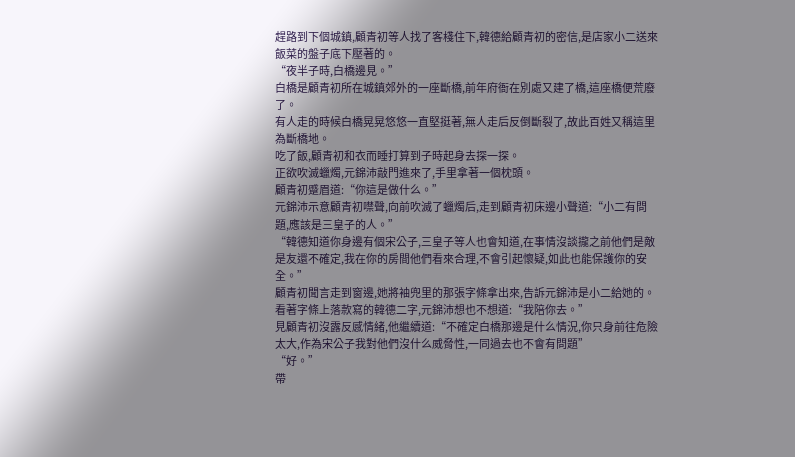趕路到下個城鎮,顧青初等人找了客棧住下,韓德給顧青初的密信,是店家小二送來飯菜的盤子底下壓著的。
“夜半子時,白橋邊見。”
白橋是顧青初所在城鎮郊外的一座斷橋,前年府衙在別處又建了橋,這座橋便荒廢了。
有人走的時候白橋晃晃悠悠一直堅挺著,無人走后反倒斷裂了,故此百姓又稱這里為斷橋地。
吃了飯,顧青初和衣而睡打算到子時起身去探一探。
正欲吹滅蠟燭,元錦沛敲門進來了,手里拿著一個枕頭。
顧青初蹙眉道:“你這是做什么。”
元錦沛示意顧青初噤聲,向前吹滅了蠟燭后,走到顧青初床邊小聲道:“小二有問題,應該是三皇子的人。”
“韓德知道你身邊有個宋公子,三皇子等人也會知道,在事情沒談攏之前他們是敵是友還不確定,我在你的房間他們看來合理,不會引起懷疑,如此也能保護你的安全。”
顧青初聞言走到窗邊,她將袖兜里的那張字條拿出來,告訴元錦沛是小二給她的。
看著字條上落款寫的韓德二字,元錦沛想也不想道:“我陪你去。”
見顧青初沒露反感情緒,他繼續道:“不確定白橋那邊是什么情況,你只身前往危險太大,作為宋公子我對他們沒什么威脅性,一同過去也不會有問題”
“好。”
帶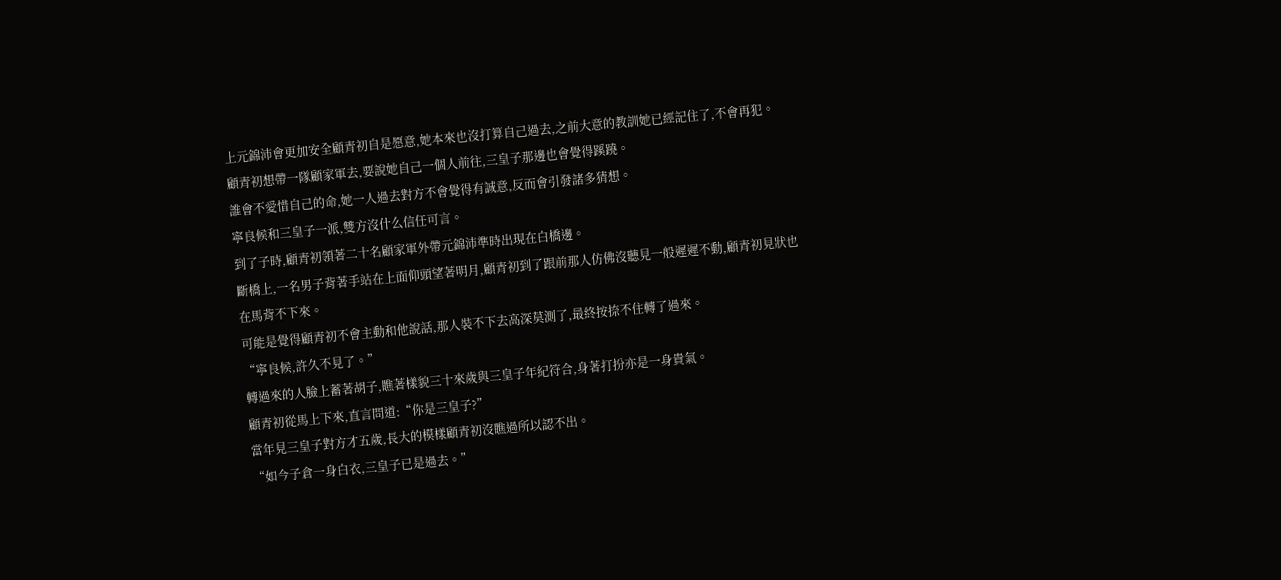上元錦沛會更加安全顧青初自是愿意,她本來也沒打算自己過去,之前大意的教訓她已經記住了,不會再犯。
顧青初想帶一隊顧家軍去,要說她自己一個人前往,三皇子那邊也會覺得蹊蹺。
誰會不愛惜自己的命,她一人過去對方不會覺得有誠意,反而會引發諸多猜想。
寧良候和三皇子一派,雙方沒什么信任可言。
到了子時,顧青初領著二十名顧家軍外帶元錦沛準時出現在白橋邊。
斷橋上,一名男子背著手站在上面仰頭望著明月,顧青初到了跟前那人仿佛沒聽見一般遲遲不動,顧青初見狀也在馬背不下來。
可能是覺得顧青初不會主動和他說話,那人裝不下去高深莫測了,最終按捺不住轉了過來。
“寧良候,許久不見了。”
轉過來的人臉上蓄著胡子,瞧著樣貌三十來歲與三皇子年紀符合,身著打扮亦是一身貴氣。
顧青初從馬上下來,直言問道:“你是三皇子?”
當年見三皇子對方才五歲,長大的模樣顧青初沒瞧過所以認不出。
“如今子倉一身白衣,三皇子已是過去。”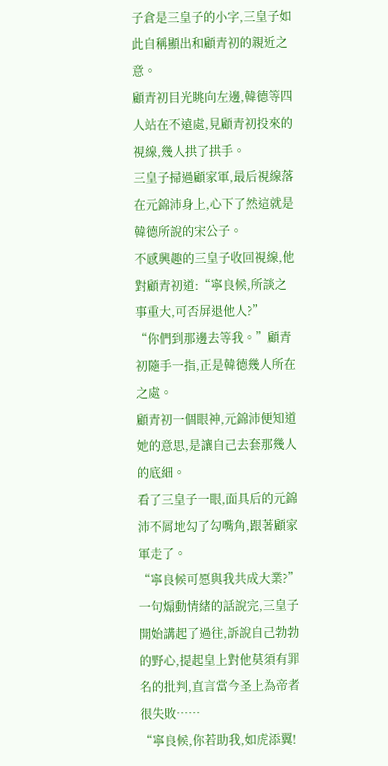子倉是三皇子的小字,三皇子如此自稱顯出和顧青初的親近之意。
顧青初目光眺向左邊,韓德等四人站在不遠處,見顧青初投來的視線,幾人拱了拱手。
三皇子掃過顧家軍,最后視線落在元錦沛身上,心下了然這就是韓德所說的宋公子。
不感興趣的三皇子收回視線,他對顧青初道:“寧良候,所談之事重大,可否屏退他人?”
“你們到那邊去等我。”顧青初隨手一指,正是韓德幾人所在之處。
顧青初一個眼神,元錦沛便知道她的意思,是讓自己去套那幾人的底細。
看了三皇子一眼,面具后的元錦沛不屑地勾了勾嘴角,跟著顧家軍走了。
“寧良候可愿與我共成大業?”
一句煽動情緒的話說完,三皇子開始講起了過往,訴說自己勃勃的野心,提起皇上對他莫須有罪名的批判,直言當今圣上為帝者很失敗……
“寧良候,你若助我,如虎添翼!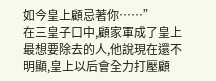如今皇上顧忌著你……”
在三皇子口中,顧家軍成了皇上最想要除去的人,他說現在還不明顯,皇上以后會全力打壓顧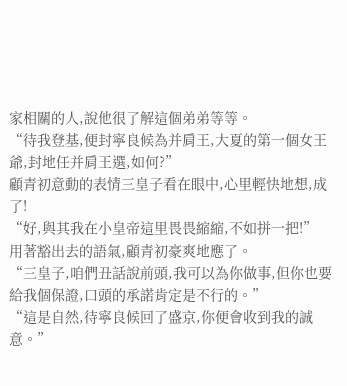家相關的人,說他很了解這個弟弟等等。
“待我登基,便封寧良候為并肩王,大夏的第一個女王爺,封地任并肩王選,如何?”
顧青初意動的表情三皇子看在眼中,心里輕快地想,成了!
“好,與其我在小皇帝這里畏畏縮縮,不如拼一把!”
用著豁出去的語氣,顧青初豪爽地應了。
“三皇子,咱們丑話說前頭,我可以為你做事,但你也要給我個保證,口頭的承諾肯定是不行的。”
“這是自然,待寧良候回了盛京,你便會收到我的誠意。”